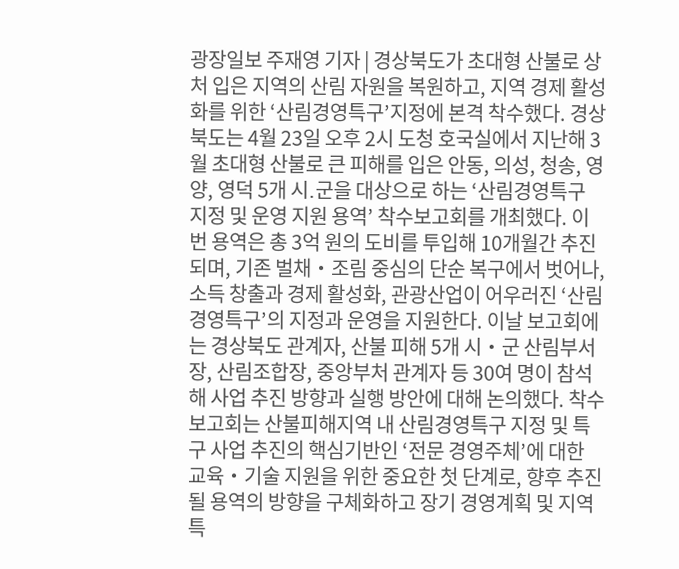광장일보 주재영 기자 | 경상북도가 초대형 산불로 상처 입은 지역의 산림 자원을 복원하고, 지역 경제 활성화를 위한 ‘산림경영특구’지정에 본격 착수했다. 경상북도는 4월 23일 오후 2시 도청 호국실에서 지난해 3월 초대형 산불로 큰 피해를 입은 안동, 의성, 청송, 영양, 영덕 5개 시․군을 대상으로 하는 ‘산림경영특구 지정 및 운영 지원 용역’ 착수보고회를 개최했다. 이번 용역은 총 3억 원의 도비를 투입해 10개월간 추진되며, 기존 벌채・조림 중심의 단순 복구에서 벗어나, 소득 창출과 경제 활성화, 관광산업이 어우러진 ‘산림경영특구’의 지정과 운영을 지원한다. 이날 보고회에는 경상북도 관계자, 산불 피해 5개 시・군 산림부서장, 산림조합장, 중앙부처 관계자 등 30여 명이 참석해 사업 추진 방향과 실행 방안에 대해 논의했다. 착수보고회는 산불피해지역 내 산림경영특구 지정 및 특구 사업 추진의 핵심기반인 ‘전문 경영주체’에 대한 교육・기술 지원을 위한 중요한 첫 단계로, 향후 추진될 용역의 방향을 구체화하고 장기 경영계획 및 지역 특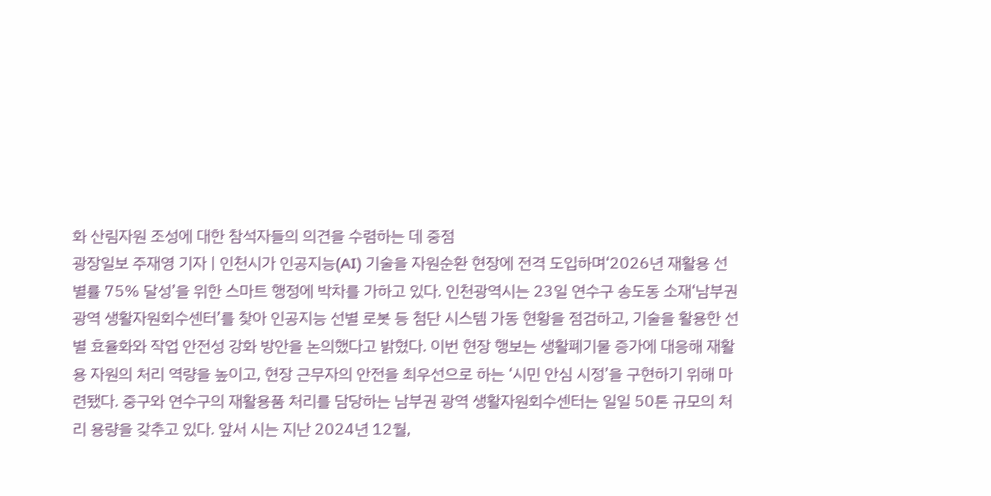화 산림자원 조성에 대한 참석자들의 의견을 수렴하는 데 중점
광장일보 주재영 기자 | 인천시가 인공지능(AI) 기술을 자원순환 현장에 전격 도입하며‘2026년 재활용 선별률 75% 달성’을 위한 스마트 행정에 박차를 가하고 있다. 인천광역시는 23일 연수구 송도동 소재‘남부권 광역 생활자원회수센터’를 찾아 인공지능 선별 로봇 등 첨단 시스템 가동 현황을 점검하고, 기술을 활용한 선별 효율화와 작업 안전성 강화 방안을 논의했다고 밝혔다. 이번 현장 행보는 생활폐기물 증가에 대응해 재활용 자원의 처리 역량을 높이고, 현장 근무자의 안전을 최우선으로 하는 ‘시민 안심 시정’을 구현하기 위해 마련됐다. 중구와 연수구의 재활용품 처리를 담당하는 남부권 광역 생활자원회수센터는 일일 50톤 규모의 처리 용량을 갖추고 있다. 앞서 시는 지난 2024년 12월,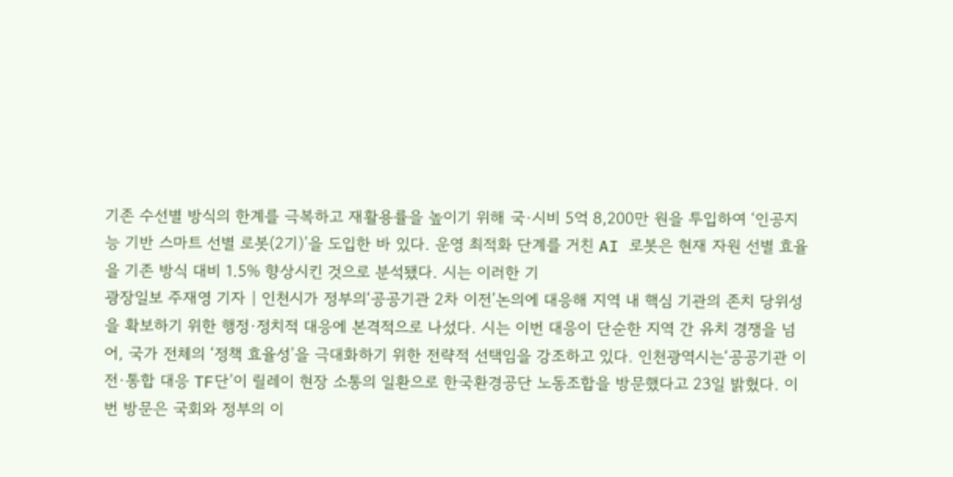기존 수선별 방식의 한계를 극복하고 재활용률을 높이기 위해 국·시비 5억 8,200만 원을 투입하여 ‘인공지능 기반 스마트 선별 로봇(2기)’을 도입한 바 있다. 운영 최적화 단계를 거친 AI 로봇은 현재 자원 선별 효율을 기존 방식 대비 1.5% 향상시킨 것으로 분석됐다. 시는 이러한 기
광장일보 주재영 기자 | 인천시가 정부의‘공공기관 2차 이전’논의에 대응해 지역 내 핵심 기관의 존치 당위성을 확보하기 위한 행정·정치적 대응에 본격적으로 나섰다. 시는 이번 대응이 단순한 지역 간 유치 경쟁을 넘어, 국가 전체의 ‘정책 효율성’을 극대화하기 위한 전략적 선택임을 강조하고 있다. 인천광역시는‘공공기관 이전·통합 대응 TF단’이 릴레이 현장 소통의 일환으로 한국환경공단 노동조합을 방문했다고 23일 밝혔다. 이번 방문은 국회와 정부의 이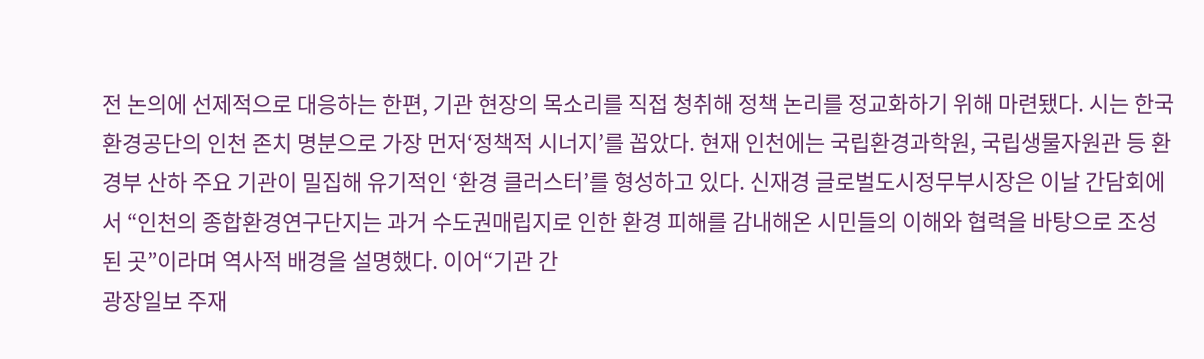전 논의에 선제적으로 대응하는 한편, 기관 현장의 목소리를 직접 청취해 정책 논리를 정교화하기 위해 마련됐다. 시는 한국환경공단의 인천 존치 명분으로 가장 먼저‘정책적 시너지’를 꼽았다. 현재 인천에는 국립환경과학원, 국립생물자원관 등 환경부 산하 주요 기관이 밀집해 유기적인 ‘환경 클러스터’를 형성하고 있다. 신재경 글로벌도시정무부시장은 이날 간담회에서 “인천의 종합환경연구단지는 과거 수도권매립지로 인한 환경 피해를 감내해온 시민들의 이해와 협력을 바탕으로 조성된 곳”이라며 역사적 배경을 설명했다. 이어“기관 간
광장일보 주재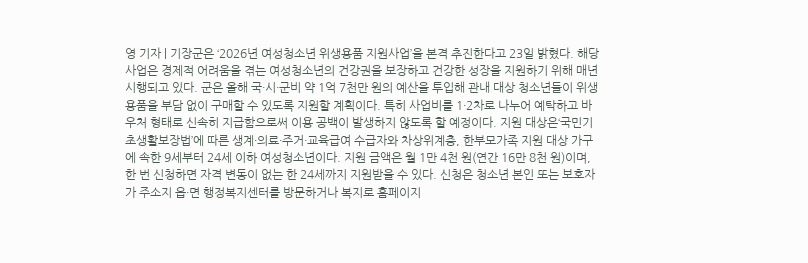영 기자 | 기장군은 ‘2026년 여성청소년 위생용품 지원사업’을 본격 추진한다고 23일 밝혔다. 해당 사업은 경제적 어려움을 겪는 여성청소년의 건강권을 보장하고 건강한 성장을 지원하기 위해 매년 시행되고 있다. 군은 올해 국·시·군비 약 1억 7천만 원의 예산을 투입해 관내 대상 청소년들이 위생용품을 부담 없이 구매할 수 있도록 지원할 계획이다. 특히 사업비를 1·2차로 나누어 예탁하고 바우처 형태로 신속히 지급함으로써 이용 공백이 발생하지 않도록 할 예정이다. 지원 대상은‘국민기초생활보장법’에 따른 생계·의료·주거·교육급여 수급자와 차상위계층, 한부모가족 지원 대상 가구에 속한 9세부터 24세 이하 여성청소년이다. 지원 금액은 월 1만 4천 원(연간 16만 8천 원)이며, 한 번 신청하면 자격 변동이 없는 한 24세까지 지원받을 수 있다. 신청은 청소년 본인 또는 보호자가 주소지 읍·면 행정복지센터를 방문하거나 복지로 홈페이지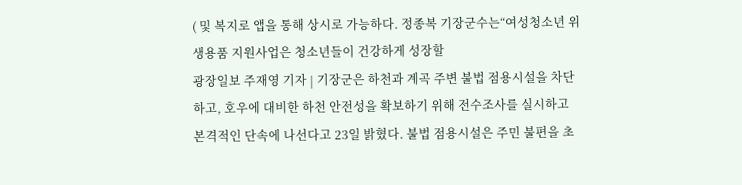( 및 복지로 앱을 통해 상시로 가능하다. 정종복 기장군수는“여성청소년 위생용품 지원사업은 청소년들이 건강하게 성장할
광장일보 주재영 기자 | 기장군은 하천과 계곡 주변 불법 점용시설을 차단하고, 호우에 대비한 하천 안전성을 확보하기 위해 전수조사를 실시하고 본격적인 단속에 나선다고 23일 밝혔다. 불법 점용시설은 주민 불편을 초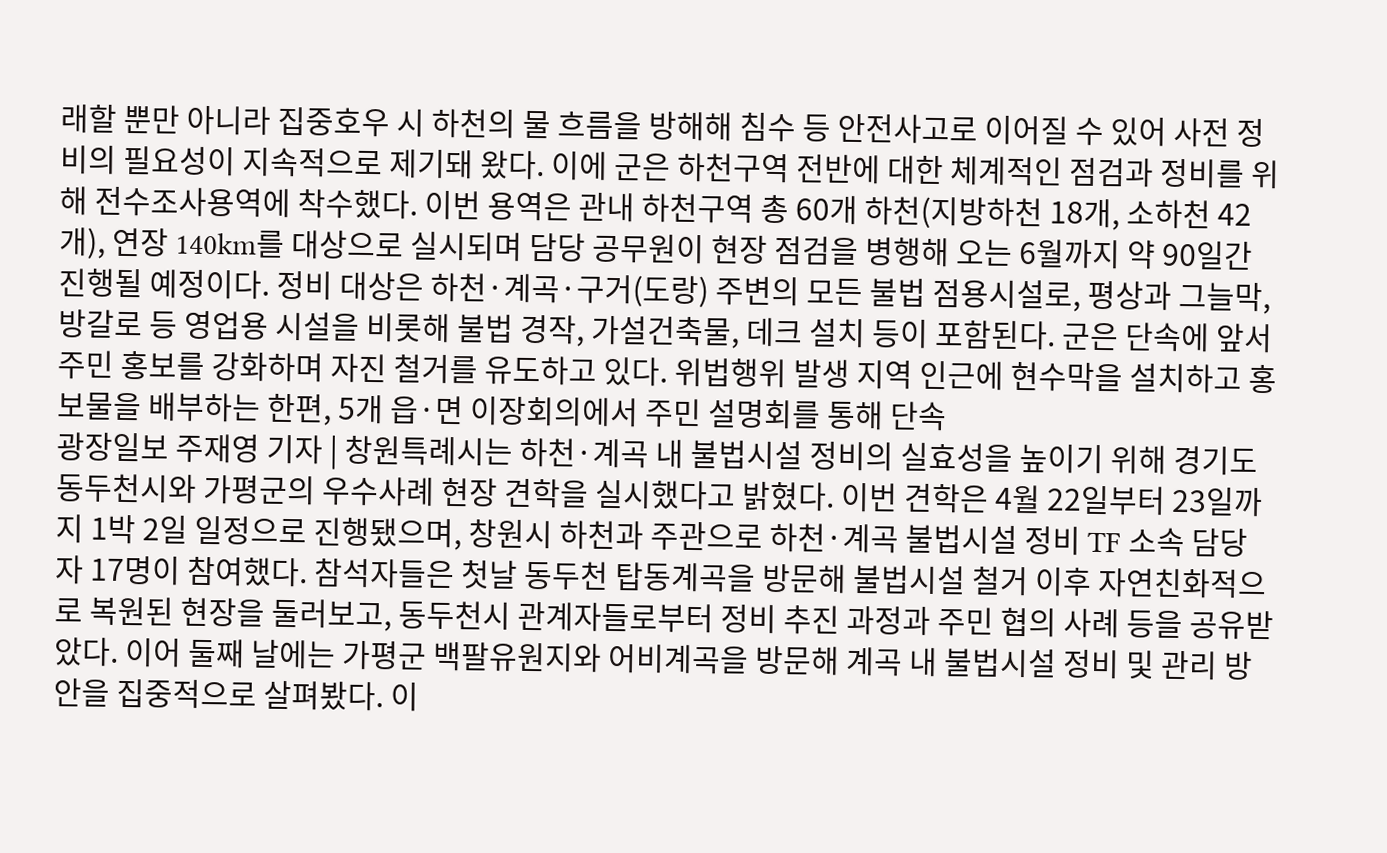래할 뿐만 아니라 집중호우 시 하천의 물 흐름을 방해해 침수 등 안전사고로 이어질 수 있어 사전 정비의 필요성이 지속적으로 제기돼 왔다. 이에 군은 하천구역 전반에 대한 체계적인 점검과 정비를 위해 전수조사용역에 착수했다. 이번 용역은 관내 하천구역 총 60개 하천(지방하천 18개, 소하천 42개), 연장 140km를 대상으로 실시되며 담당 공무원이 현장 점검을 병행해 오는 6월까지 약 90일간 진행될 예정이다. 정비 대상은 하천·계곡·구거(도랑) 주변의 모든 불법 점용시설로, 평상과 그늘막, 방갈로 등 영업용 시설을 비롯해 불법 경작, 가설건축물, 데크 설치 등이 포함된다. 군은 단속에 앞서 주민 홍보를 강화하며 자진 철거를 유도하고 있다. 위법행위 발생 지역 인근에 현수막을 설치하고 홍보물을 배부하는 한편, 5개 읍·면 이장회의에서 주민 설명회를 통해 단속
광장일보 주재영 기자 | 창원특례시는 하천·계곡 내 불법시설 정비의 실효성을 높이기 위해 경기도 동두천시와 가평군의 우수사례 현장 견학을 실시했다고 밝혔다. 이번 견학은 4월 22일부터 23일까지 1박 2일 일정으로 진행됐으며, 창원시 하천과 주관으로 하천·계곡 불법시설 정비 TF 소속 담당자 17명이 참여했다. 참석자들은 첫날 동두천 탑동계곡을 방문해 불법시설 철거 이후 자연친화적으로 복원된 현장을 둘러보고, 동두천시 관계자들로부터 정비 추진 과정과 주민 협의 사례 등을 공유받았다. 이어 둘째 날에는 가평군 백팔유원지와 어비계곡을 방문해 계곡 내 불법시설 정비 및 관리 방안을 집중적으로 살펴봤다. 이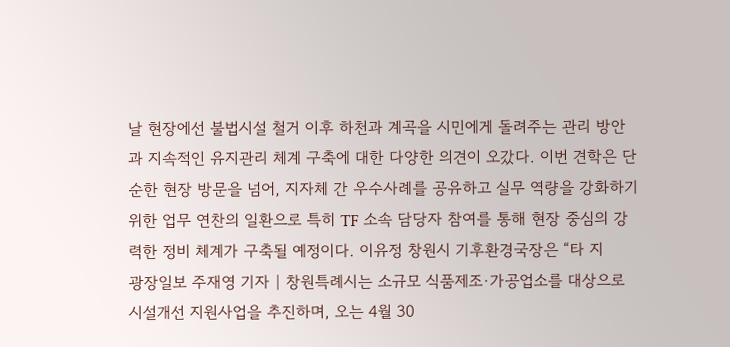날 현장에선 불법시설 철거 이후 하천과 계곡을 시민에게 돌려주는 관리 방안과 지속적인 유지관리 체계 구축에 대한 다양한 의견이 오갔다. 이번 견학은 단순한 현장 방문을 넘어, 지자체 간 우수사례를 공유하고 실무 역량을 강화하기 위한 업무 연찬의 일환으로 특히 TF 소속 담당자 참여를 통해 현장 중심의 강력한 정비 체계가 구축될 예정이다. 이유정 창원시 기후환경국장은 “타 지
광장일보 주재영 기자 | 창원특례시는 소규모 식품제조·가공업소를 대상으로 시설개선 지원사업을 추진하며, 오는 4월 30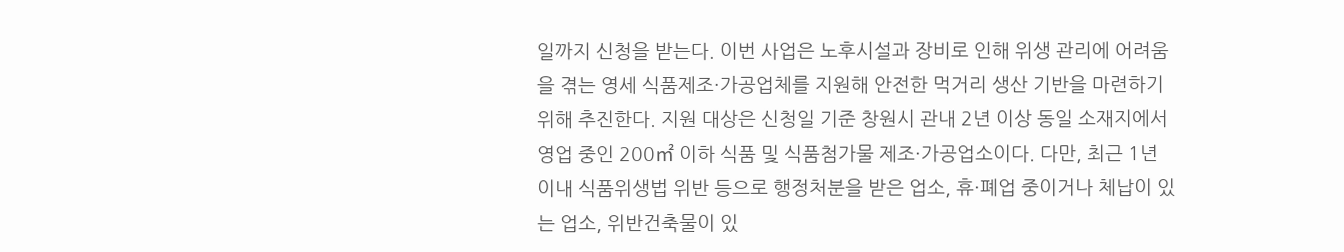일까지 신청을 받는다. 이번 사업은 노후시설과 장비로 인해 위생 관리에 어려움을 겪는 영세 식품제조·가공업체를 지원해 안전한 먹거리 생산 기반을 마련하기 위해 추진한다. 지원 대상은 신청일 기준 창원시 관내 2년 이상 동일 소재지에서 영업 중인 200㎡ 이하 식품 및 식품첨가물 제조·가공업소이다. 다만, 최근 1년 이내 식품위생법 위반 등으로 행정처분을 받은 업소, 휴·폐업 중이거나 체납이 있는 업소, 위반건축물이 있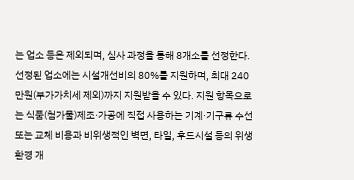는 업소 등은 제외되며, 심사 과정을 통해 8개소를 선정한다. 선정된 업소에는 시설개선비의 80%를 지원하며, 최대 240만원(부가가치세 제외)까지 지원받을 수 있다. 지원 항목으로는 식품(첨가물)제조·가공에 직접 사용하는 기계·기구류 수선 또는 교체 비용과 비위생적인 벽면, 타일, 후드시설 등의 위생 환경 개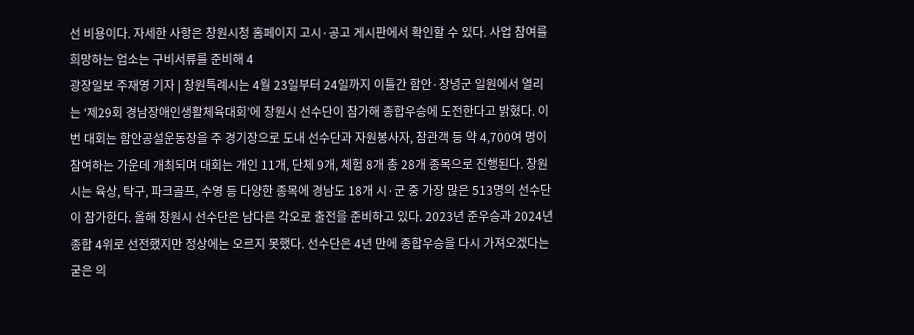선 비용이다. 자세한 사항은 창원시청 홈페이지 고시·공고 게시판에서 확인할 수 있다. 사업 참여를 희망하는 업소는 구비서류를 준비해 4
광장일보 주재영 기자 | 창원특례시는 4월 23일부터 24일까지 이틀간 함안·창녕군 일원에서 열리는 ‘제29회 경남장애인생활체육대회’에 창원시 선수단이 참가해 종합우승에 도전한다고 밝혔다. 이번 대회는 함안공설운동장을 주 경기장으로 도내 선수단과 자원봉사자, 참관객 등 약 4,700여 명이 참여하는 가운데 개최되며 대회는 개인 11개, 단체 9개, 체험 8개 총 28개 종목으로 진행된다. 창원시는 육상, 탁구, 파크골프, 수영 등 다양한 종목에 경남도 18개 시·군 중 가장 많은 513명의 선수단이 참가한다. 올해 창원시 선수단은 남다른 각오로 출전을 준비하고 있다. 2023년 준우승과 2024년 종합 4위로 선전했지만 정상에는 오르지 못했다. 선수단은 4년 만에 종합우승을 다시 가져오겠다는 굳은 의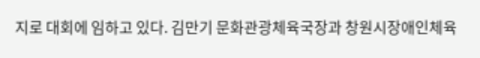지로 대회에 임하고 있다. 김만기 문화관광체육국장과 창원시장애인체육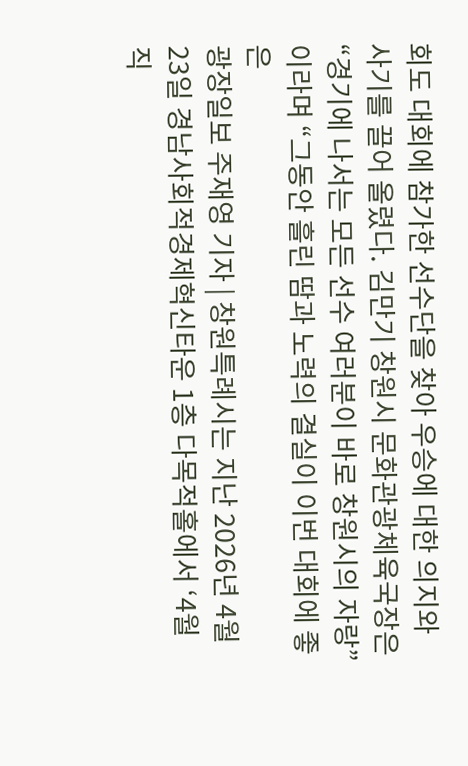회도 대회에 참가한 선수단을 찾아 우승에 대한 의지와 사기를 끌어 올렸다. 김만기 창원시 문화관광체육국장은 “경기에 나서는 모든 선수 여러분이 바로 창원시의 자랑” 이라며 “그동안 흘린 땀과 노력의 결실이 이번 대회에 좋은
광장일보 주재영 기자 | 창원특례시는 지난 2026년 4월 23일 경남사회적경제혁신타운 1층 다목적홀에서 ‘4월 직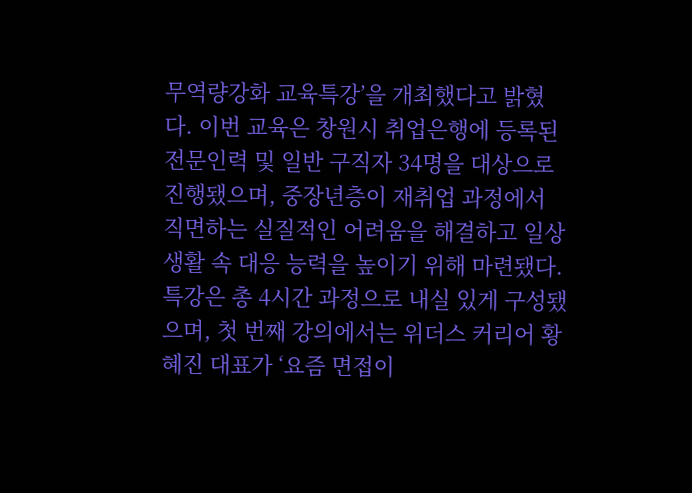무역량강화 교육특강’을 개최했다고 밝혔다. 이번 교육은 창원시 취업은행에 등록된 전문인력 및 일반 구직자 34명을 대상으로 진행됐으며, 중장년층이 재취업 과정에서 직면하는 실질적인 어려움을 해결하고 일상생활 속 대응 능력을 높이기 위해 마련됐다. 특강은 총 4시간 과정으로 내실 있게 구성됐으며, 첫 번째 강의에서는 위더스 커리어 황혜진 대표가 ‘요즘 면접이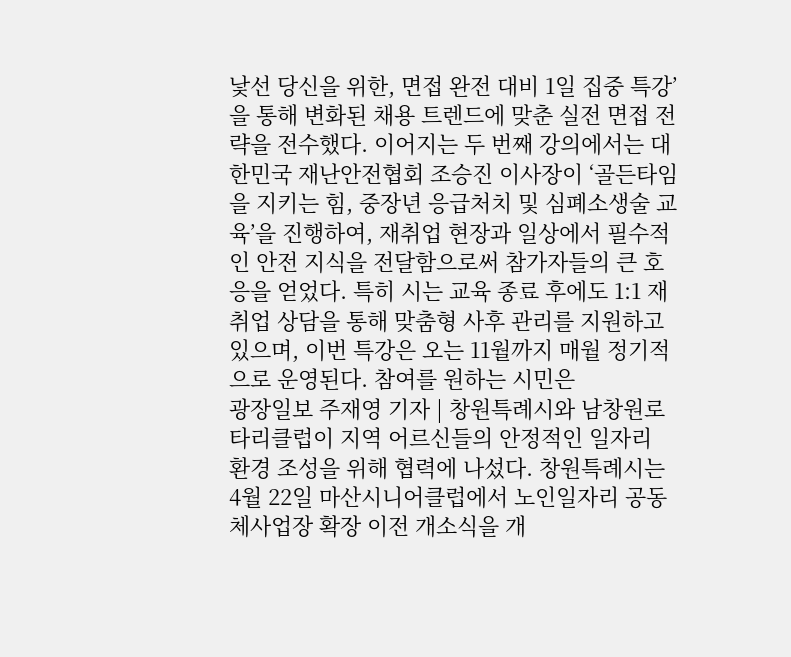낯선 당신을 위한, 면접 완전 대비 1일 집중 특강’을 통해 변화된 채용 트렌드에 맞춘 실전 면접 전략을 전수했다. 이어지는 두 번째 강의에서는 대한민국 재난안전협회 조승진 이사장이 ‘골든타임을 지키는 힘, 중장년 응급처치 및 심폐소생술 교육’을 진행하여, 재취업 현장과 일상에서 필수적인 안전 지식을 전달함으로써 참가자들의 큰 호응을 얻었다. 특히 시는 교육 종료 후에도 1:1 재취업 상담을 통해 맞춤형 사후 관리를 지원하고 있으며, 이번 특강은 오는 11월까지 매월 정기적으로 운영된다. 참여를 원하는 시민은
광장일보 주재영 기자 | 창원특례시와 남창원로타리클럽이 지역 어르신들의 안정적인 일자리 환경 조성을 위해 협력에 나섰다. 창원특례시는 4월 22일 마산시니어클럽에서 노인일자리 공동체사업장 확장 이전 개소식을 개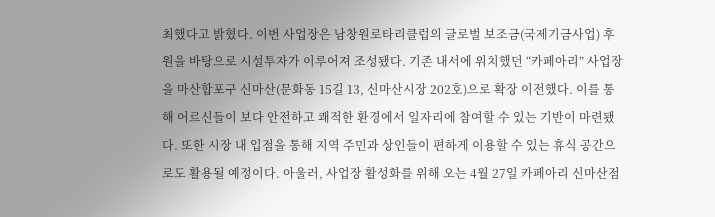최했다고 밝혔다. 이번 사업장은 남창원로타리클럽의 글로벌 보조금(국제기금사업) 후원을 바탕으로 시설투자가 이루어져 조성됐다. 기존 내서에 위치했던 “카페아리” 사업장을 마산합포구 신마산(문화동 15길 13, 신마산시장 202호)으로 확장 이전했다. 이를 통해 어르신들이 보다 안전하고 쾌적한 환경에서 일자리에 참여할 수 있는 기반이 마련됐다. 또한 시장 내 입점을 통해 지역 주민과 상인들이 편하게 이용할 수 있는 휴식 공간으로도 활용될 예정이다. 아울러, 사업장 활성화를 위해 오는 4월 27일 카페아리 신마산점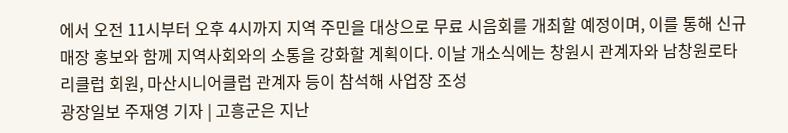에서 오전 11시부터 오후 4시까지 지역 주민을 대상으로 무료 시음회를 개최할 예정이며, 이를 통해 신규 매장 홍보와 함께 지역사회와의 소통을 강화할 계획이다. 이날 개소식에는 창원시 관계자와 남창원로타리클럽 회원, 마산시니어클럽 관계자 등이 참석해 사업장 조성
광장일보 주재영 기자 | 고흥군은 지난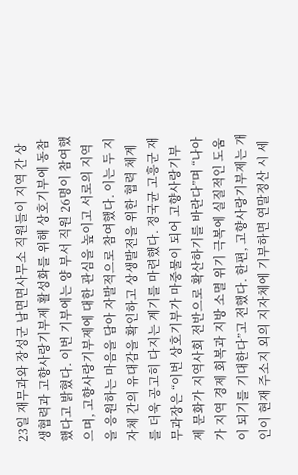23일 재무과와 장성군 남면면사무소 직원들이 지역 간 상생협력과 고향사랑기부제 활성화를 위해 상호기부에 동참했다고 밝혔다. 이번 기부에는 양 부서 직원 26명이 참여했으며, 고향사랑기부제에 대한 관심을 높이고 서로의 지역을 응원하는 마음을 담아 자발적으로 참여했다. 이는 두 지자체 간의 유대감을 확인하고 상생발전을 위한 협력 체계를 더욱 공고히 다지는 계기를 마련했다. 정국균 고흥군 재무과장은 “이번 상호기부가 마중물이 되어 고향사랑기부제 문화가 지역사회 전반으로 확산하기를 바란다”며 “나아가 지역 경제 회복과 지방 소멸 위기 극복에 실질적인 도움이 되기를 기대한다”고 전했다. 한편, 고향사랑기부제는 개인이 현재 주소지 외의 지자체에 기부하면 연말정산 시 세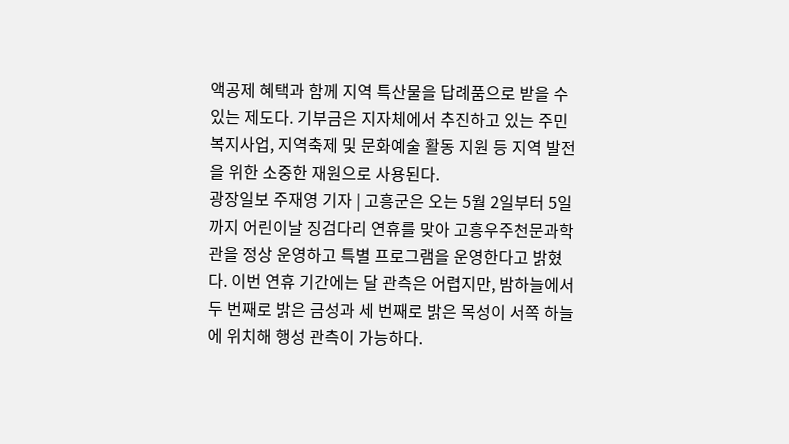액공제 혜택과 함께 지역 특산물을 답례품으로 받을 수 있는 제도다. 기부금은 지자체에서 추진하고 있는 주민복지사업, 지역축제 및 문화예술 활동 지원 등 지역 발전을 위한 소중한 재원으로 사용된다.
광장일보 주재영 기자 | 고흥군은 오는 5월 2일부터 5일까지 어린이날 징검다리 연휴를 맞아 고흥우주천문과학관을 정상 운영하고 특별 프로그램을 운영한다고 밝혔다. 이번 연휴 기간에는 달 관측은 어렵지만, 밤하늘에서 두 번째로 밝은 금성과 세 번째로 밝은 목성이 서쪽 하늘에 위치해 행성 관측이 가능하다.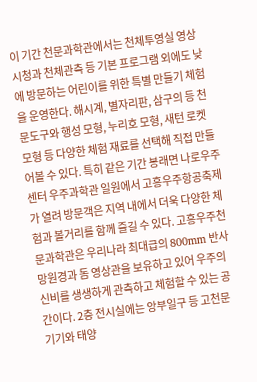이 기간 천문과학관에서는 천체투영실 영상 시청과 천체관측 등 기본 프로그램 외에도 낮에 방문하는 어린이를 위한 특별 만들기 체험을 운영한다. 해시계, 별자리판, 삼구의 등 천문도구와 행성 모형, 누리호 모형, 새턴 로켓 모형 등 다양한 체험 재료를 선택해 직접 만들어볼 수 있다. 특히 같은 기간 봉래면 나로우주센터 우주과학관 일원에서 고흥우주항공축제가 열려 방문객은 지역 내에서 더욱 다양한 체험과 볼거리를 함께 즐길 수 있다. 고흥우주천문과학관은 우리나라 최대급의 800mm 반사 망원경과 돔 영상관을 보유하고 있어 우주의 신비를 생생하게 관측하고 체험할 수 있는 공간이다. 2층 전시실에는 앙부일구 등 고천문 기기와 태양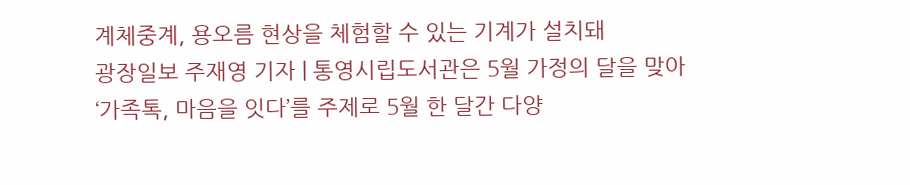계체중계, 용오름 현상을 체험할 수 있는 기계가 설치돼
광장일보 주재영 기자 | 통영시립도서관은 5월 가정의 달을 맞아 ‘가족톡, 마음을 잇다’를 주제로 5월 한 달간 다양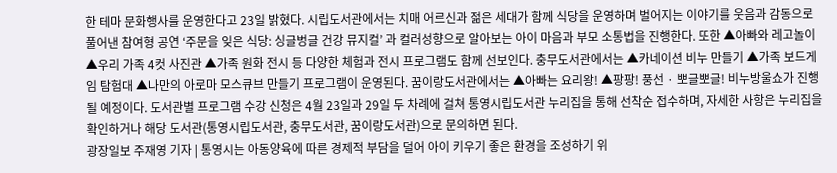한 테마 문화행사를 운영한다고 23일 밝혔다. 시립도서관에서는 치매 어르신과 젊은 세대가 함께 식당을 운영하며 벌어지는 이야기를 웃음과 감동으로 풀어낸 참여형 공연 ‘주문을 잊은 식당: 싱글벙글 건강 뮤지컬’ 과 컬러성향으로 알아보는 아이 마음과 부모 소통법을 진행한다. 또한 ▲아빠와 레고놀이 ▲우리 가족 4컷 사진관 ▲가족 원화 전시 등 다양한 체험과 전시 프로그램도 함께 선보인다. 충무도서관에서는 ▲카네이션 비누 만들기 ▲가족 보드게임 탐험대 ▲나만의 아로마 모스큐브 만들기 프로그램이 운영된다. 꿈이랑도서관에서는 ▲아빠는 요리왕! ▲팡팡! 풍선 · 뽀글뽀글! 비누방울쇼가 진행될 예정이다. 도서관별 프로그램 수강 신청은 4월 23일과 29일 두 차례에 걸쳐 통영시립도서관 누리집을 통해 선착순 접수하며, 자세한 사항은 누리집을 확인하거나 해당 도서관(통영시립도서관, 충무도서관, 꿈이랑도서관)으로 문의하면 된다.
광장일보 주재영 기자 | 통영시는 아동양육에 따른 경제적 부담을 덜어 아이 키우기 좋은 환경을 조성하기 위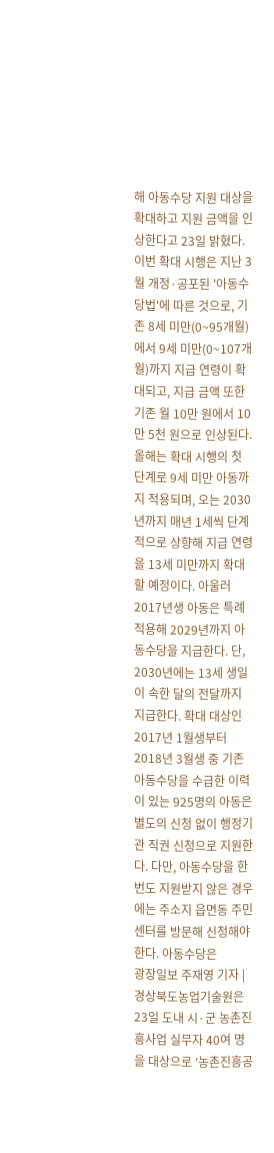해 아동수당 지원 대상을 확대하고 지원 금액을 인상한다고 23일 밝혔다. 이번 확대 시행은 지난 3월 개정·공포된 '아동수당법'에 따른 것으로, 기존 8세 미만(0~95개월)에서 9세 미만(0~107개월)까지 지급 연령이 확대되고, 지급 금액 또한 기존 월 10만 원에서 10만 5천 원으로 인상된다. 올해는 확대 시행의 첫 단계로 9세 미만 아동까지 적용되며, 오는 2030년까지 매년 1세씩 단계적으로 상향해 지급 연령을 13세 미만까지 확대할 예정이다. 아울러 2017년생 아동은 특례 적용해 2029년까지 아동수당을 지급한다. 단, 2030년에는 13세 생일이 속한 달의 전달까지 지급한다. 확대 대상인 2017년 1월생부터 2018년 3월생 중 기존 아동수당을 수급한 이력이 있는 925명의 아동은 별도의 신청 없이 행정기관 직권 신청으로 지원한다. 다만, 아동수당을 한 번도 지원받지 않은 경우에는 주소지 읍면동 주민센터를 방문해 신청해야 한다. 아동수당은
광장일보 주재영 기자 | 경상북도농업기술원은 23일 도내 시·군 농촌진흥사업 실무자 40여 명을 대상으로 ‘농촌진흥공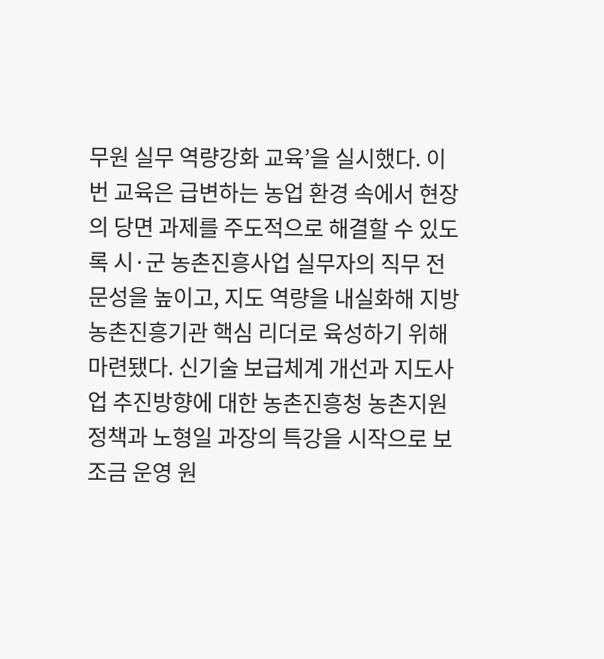무원 실무 역량강화 교육’을 실시했다. 이번 교육은 급변하는 농업 환경 속에서 현장의 당면 과제를 주도적으로 해결할 수 있도록 시·군 농촌진흥사업 실무자의 직무 전문성을 높이고, 지도 역량을 내실화해 지방농촌진흥기관 핵심 리더로 육성하기 위해 마련됐다. 신기술 보급체계 개선과 지도사업 추진방향에 대한 농촌진흥청 농촌지원정책과 노형일 과장의 특강을 시작으로 보조금 운영 원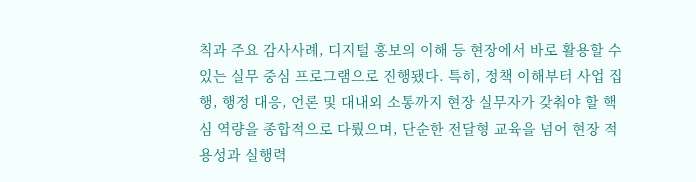칙과 주요 감사사례, 디지털 홍보의 이해 등 현장에서 바로 활용할 수 있는 실무 중심 프로그램으로 진행됐다. 특히, 정책 이해부터 사업 집행, 행정 대응, 언론 및 대내외 소통까지 현장 실무자가 갖춰야 할 핵심 역량을 종합적으로 다뤘으며, 단순한 전달형 교육을 넘어 현장 적용성과 실행력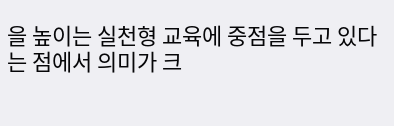을 높이는 실천형 교육에 중점을 두고 있다는 점에서 의미가 크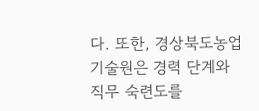다. 또한, 경상북도농업기술원은 경력 단계와 직무 숙련도를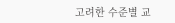고려한 수준별 교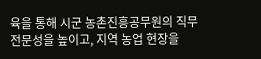육을 통해 시군 농촌진흥공무원의 직무 전문성을 높이고, 지역 농업 현장을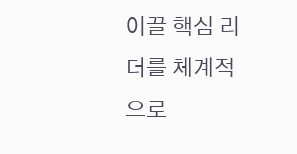이끌 핵심 리더를 체계적으로